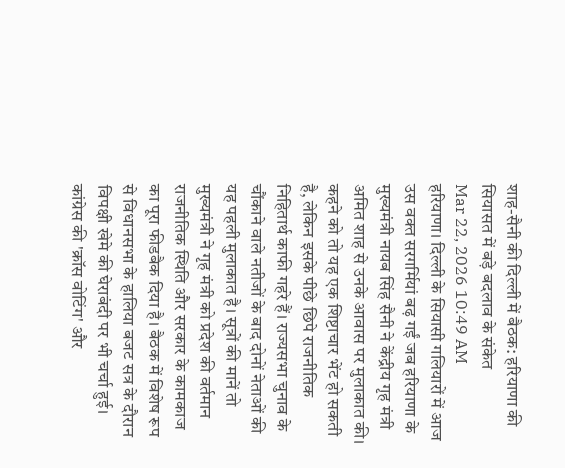शाह-सैनी की दिल्ली में बैठक: हरियाणा की सियासत में बड़े बदलाव के संकेत
Mar 22, 2026 10:49 AM
हरियाणा। दिल्ली के सियासी गलियारों में आज उस वक्त सरगर्मियां बढ़ गईं जब हरियाणा के मुख्यमंत्री नायब सिंह सैनी ने केंद्रीय गृह मंत्री अमित शाह से उनके आवास पर मुलाकात की। कहने को तो यह एक शिष्टाचार भेंट हो सकती है, लेकिन इसके पीछे छिपे राजनीतिक निहितार्थ काफी गहरे हैं। राज्यसभा चुनाव के चौंकाने वाले नतीजों के बाद दोनों नेताओं की यह पहली मुलाकात है। सूत्रों की मानें तो मुख्यमंत्री ने गृह मंत्री को प्रदेश की वर्तमान राजनीतिक स्थिति और सरकार के कामकाज का पूरा फीडबैक दिया है। बैठक में विशेष रूप से विधानसभा के हालिया बजट सत्र के दौरान विपक्षी खेमे की घेराबंदी पर भी चर्चा हुई।
कांग्रेस की 'क्रॉस वोटिंग' और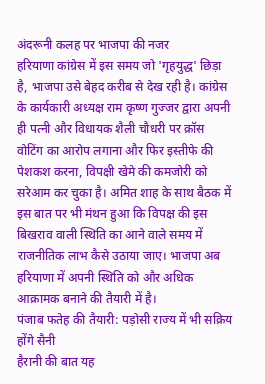अंदरूनी कलह पर भाजपा की नजर
हरियाणा कांग्रेस में इस समय जो 'गृहयुद्ध' छिड़ा है, भाजपा उसे बेहद करीब से देख रही है। कांग्रेस के कार्यकारी अध्यक्ष राम कृष्ण गुज्जर द्वारा अपनी ही पत्नी और विधायक शैली चौधरी पर क्रॉस वोटिंग का आरोप लगाना और फिर इस्तीफे की पेशकश करना, विपक्षी खेमे की कमजोरी को सरेआम कर चुका है। अमित शाह के साथ बैठक में इस बात पर भी मंथन हुआ कि विपक्ष की इस बिखराव वाली स्थिति का आने वाले समय में राजनीतिक लाभ कैसे उठाया जाए। भाजपा अब हरियाणा में अपनी स्थिति को और अधिक आक्रामक बनाने की तैयारी में है।
पंजाब फतेह की तैयारी: पड़ोसी राज्य में भी सक्रिय होंगे सैनी
हैरानी की बात यह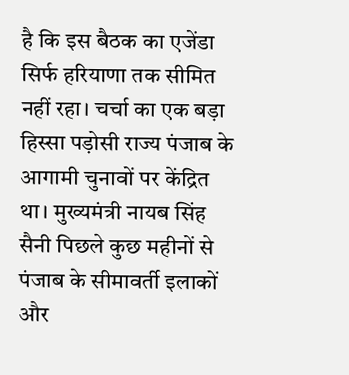है कि इस बैठक का एजेंडा सिर्फ हरियाणा तक सीमित नहीं रहा। चर्चा का एक बड़ा हिस्सा पड़ोसी राज्य पंजाब के आगामी चुनावों पर केंद्रित था। मुख्यमंत्री नायब सिंह सैनी पिछले कुछ महीनों से पंजाब के सीमावर्ती इलाकों और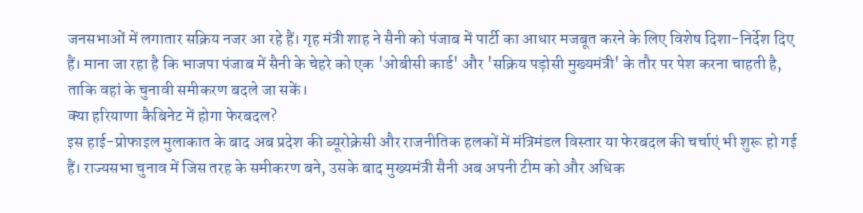जनसभाओं में लगातार सक्रिय नजर आ रहे हैं। गृह मंत्री शाह ने सैनी को पंजाब में पार्टी का आधार मजबूत करने के लिए विशेष दिशा-निर्देश दिए हैं। माना जा रहा है कि भाजपा पंजाब में सैनी के चेहरे को एक 'ओबीसी कार्ड' और 'सक्रिय पड़ोसी मुख्यमंत्री' के तौर पर पेश करना चाहती है, ताकि वहां के चुनावी समीकरण बदले जा सकें।
क्या हरियाणा कैबिनेट में होगा फेरबदल?
इस हाई-प्रोफाइल मुलाकात के बाद अब प्रदेश की ब्यूरोक्रेसी और राजनीतिक हलकों में मंत्रिमंडल विस्तार या फेरबदल की चर्चाएं भी शुरू हो गई हैं। राज्यसभा चुनाव में जिस तरह के समीकरण बने, उसके बाद मुख्यमंत्री सैनी अब अपनी टीम को और अधिक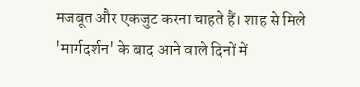मजबूत और एकजुट करना चाहते हैं। शाह से मिले 'मार्गदर्शन' के बाद आने वाले दिनों में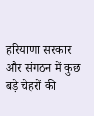हरियाणा सरकार और संगठन में कुछ बड़े चेहरों की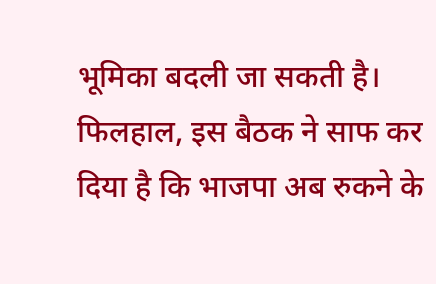भूमिका बदली जा सकती है। फिलहाल, इस बैठक ने साफ कर दिया है कि भाजपा अब रुकने के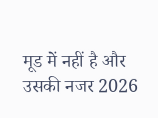मूड में नहीं है और उसकी नजर 2026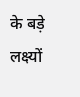के बड़े लक्ष्यों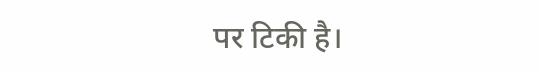पर टिकी है।